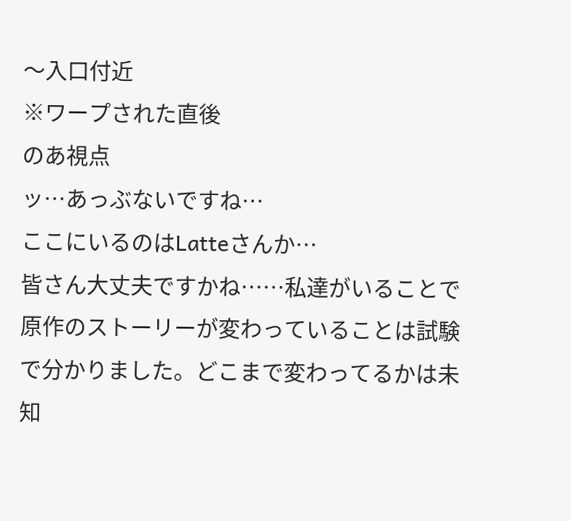〜入口付近
※ワープされた直後
のあ視点
ッ…あっぶないですね…
ここにいるのはLatteさんか…
皆さん大丈夫ですかね……私達がいることで原作のストーリーが変わっていることは試験で分かりました。どこまで変わってるかは未知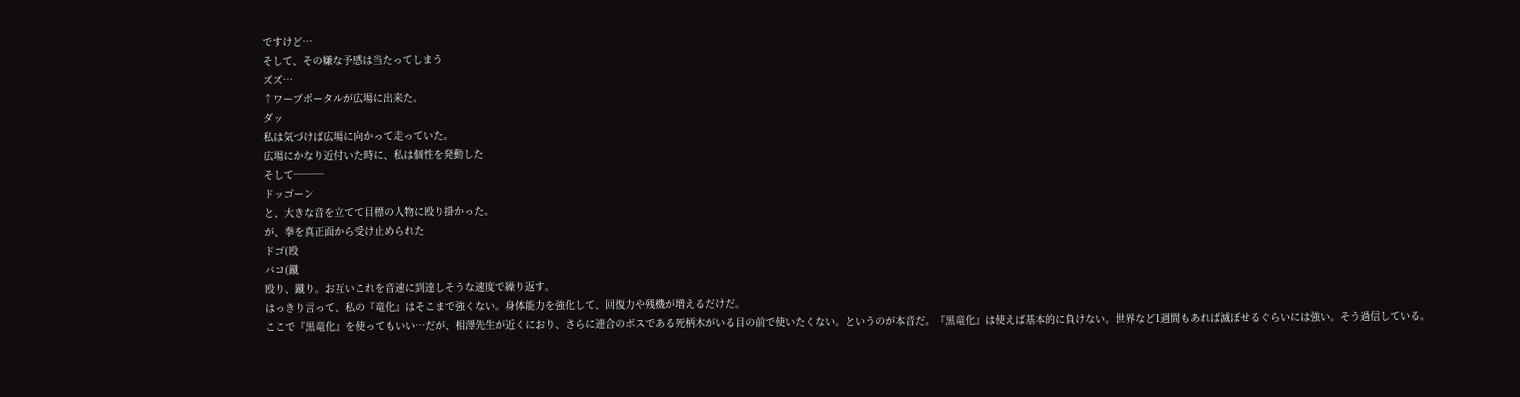ですけど…
そして、その嫌な予感は当たってしまう
ズズ…
↑ワープポータルが広場に出来た。
ダッ
私は気づけば広場に向かって走っていた。
広場にかなり近付いた時に、私は個性を発動した
そして───
ドッゴーン
と、大きな音を立てて目標の人物に殴り掛かった。
が、拳を真正面から受け止められた
ドゴ(殴
バコ(蹴
殴り、蹴り。お互いこれを音速に到達しそうな速度で繰り返す。
はっきり言って、私の『竜化』はそこまで強くない。身体能力を強化して、回復力や残機が増えるだけだ。
ここで『黒竜化』を使ってもいい…だが、相澤先生が近くにおり、さらに連合のボスである死柄木がいる目の前で使いたくない。というのが本音だ。『黒竜化』は使えば基本的に負けない。世界など1週間もあれば滅ぼせるぐらいには強い。そう過信している。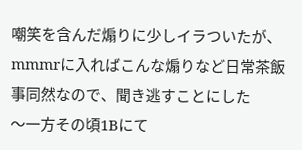嘲笑を含んだ煽りに少しイラついたが、mmmrに入ればこんな煽りなど日常茶飯事同然なので、聞き逃すことにした
〜一方その頃1Bにて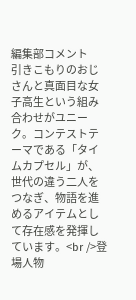編集部コメント
引きこもりのおじさんと真面目な女子高生という組み合わせがユニーク。コンテストテーマである「タイムカプセル」が、世代の違う二人をつなぎ、物語を進めるアイテムとして存在感を発揮しています。<br />登場人物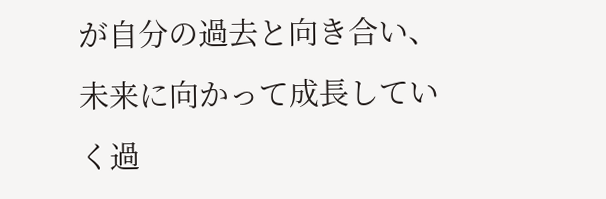が自分の過去と向き合い、未来に向かって成長していく過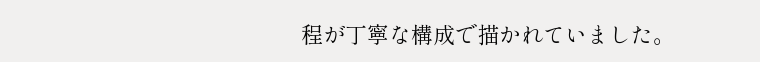程が丁寧な構成で描かれていました。